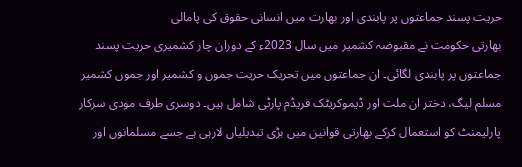حریت پسند جماعتوں پر پابندی اور بھارت میں انسانی حقوق کی پامالی
بھارتی حکومت نے مقبوضہ کشمیر میں سال 2023ء کے دوران چار کشمیری حریت پسند جماعتوں پر پابندی لگائی۔ ان جماعتوں میں تحریک حریت جموں و کشمیر اور جموں کشمیر مسلم لیگ، دختر ان ملت اور ڈیموکریٹک فریڈم پارٹی شامل ہیں۔ دوسری طرف مودی سرکار پارلیمنٹ کو استعمال کرکے بھارتی قوانین میں بڑی تبدیلیاں لارہی ہے جسے مسلمانوں اور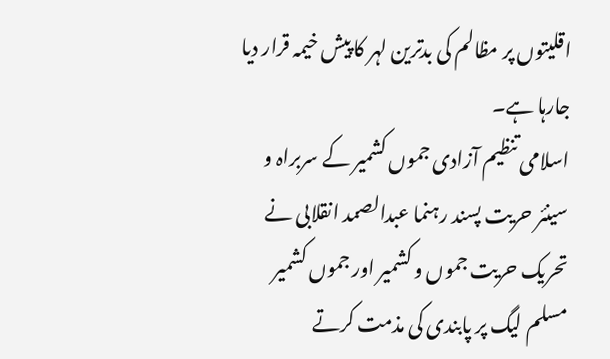اقلیتوں پر مظالم کی بدترین لہر کا پیش خیمہ قرار دیا جارہا ہے۔
اسلامی تنظیم آزادی جموں کشمیر کے سربراہ و سینئر حریت پسند رہنما عبدالصمد انقلابی نے تحریک حریت جموں و کشمیر اور جموں کشمیر مسلم لیگ پر پابندی کی مذمت کرتے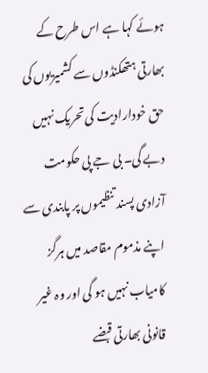ہوئے کہا ہے اس طرح کے بھارتی ہتھکنڈوں سے کشمیریوں کی حق خودارادیت کی تحریک نہیں دبے گی۔ بی جے پی حکومت آزادی پسند تنظیموں پر پابندی سے اپنے مذموم مقاصد میں ہرگز کامیاب نہیں ہو گی اور وہ غیر قانونی بھارتی قبضے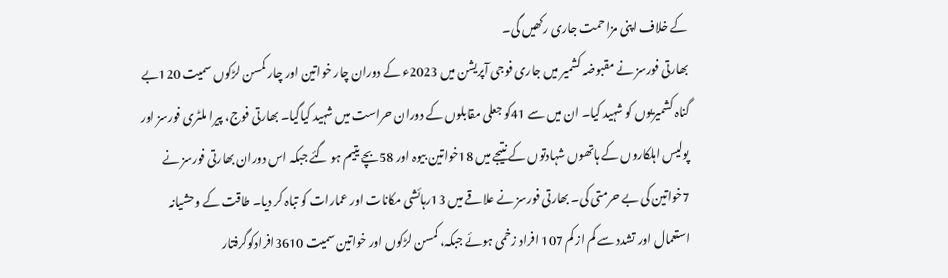کے خلاف اپنی مزاحمت جاری رکھیں گی۔
بھارتی فورسز نے مقبوضہ کشمیر میں جاری فوجی آپریشن میں 2023ء کے دوران چار خواتین اور چار کمسن لڑکوں سمیت 120بے گناہ کشمیریوں کو شہید کیا۔ ان میں سے 41کو جعلی مقابلوں کے دوران حراست میں شہید کیاگیا۔ بھارتی فوج، پیرا ملٹری فورسز اور پولیس اہلکاروں کے ہاتھوں شہادتوں کے نتیجے میں 18خواتین بیوہ اور 58بچے یتیم ہو گئے جبکہ اس دوران بھارتی فورسز نے 7خواتین کی بے حرمتی کی۔ بھارتی فورسز نے علاقے میں 13رہائشی مکانات اور عمارات کو تباہ کر دیا۔ طاقت کے وحشیانہ استعمال اور تشدد سے کم از کم 107 افراد زخمی ہوئے جبکہ، کمسن لڑکوں اور خواتین سمیت 3610افرادکوگرفتار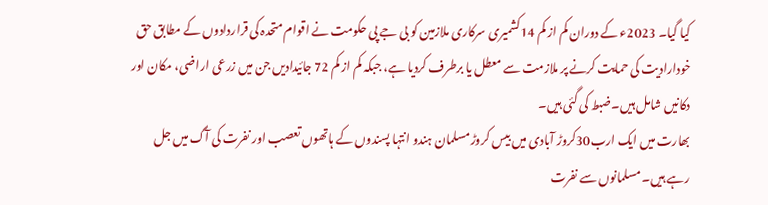کیا گیا۔ 2023ء کے دوران کم از کم 14کشمیری سرکاری ملازمین کو بی جے پی حکومت نے اقوام متحدہ کی قراردادوں کے مطابق حق خودارادیت کی حمایت کرنے پر ملازمت سے معطل یا برطرف کردیا ہے، جبکہ کم از کم 72 جائیدادیں جن میں زرعی اراضی، مکان اور دکانیں شامل ہیں۔ضبط کی گئی ہیں۔
بھارت میں ایک ارب30کروڑ آبادی میں بیس کروڑ مسلمان ہندو انتہا پسندوں کے ہاتھوں تعصب اور نفرت کی آگ میں جل رہے ہیں۔ مسلمانوں سے نفرت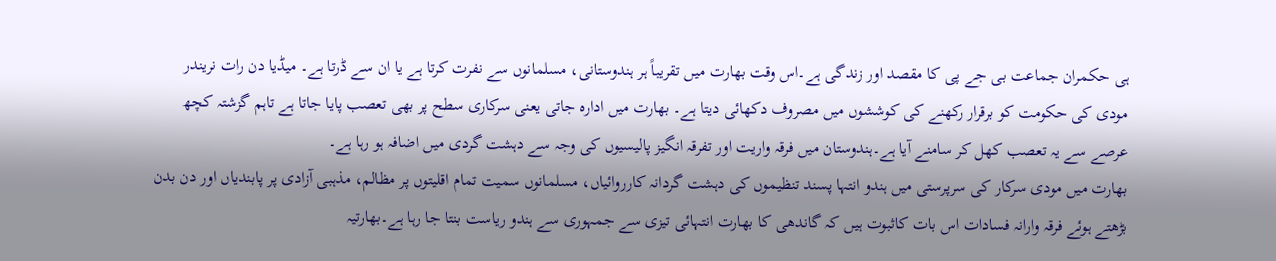ہی حکمران جماعت بی جے پی کا مقصد اور زندگی ہے۔اس وقت بھارت میں تقریباً ہر ہندوستانی، مسلمانوں سے نفرت کرتا ہے یا ان سے ڈرتا ہے۔ میڈیا دن رات نریندر مودی کی حکومت کو برقرار رکھنے کی کوششوں میں مصروف دکھائی دیتا ہے۔ بھارت میں ادارہ جاتی یعنی سرکاری سطح پر بھی تعصب پایا جاتا ہے تاہم گزشتہ کچھ عرصے سے یہ تعصب کھل کر سامنے آیا ہے۔ہندوستان میں فرقہ واریت اور تفرقہ انگیز پالیسیوں کی وجہ سے دہشت گردی میں اضافہ ہو رہا ہے۔
بھارت میں مودی سرکار کی سرپرستی میں ہندو انتہا پسند تنظیموں کی دہشت گردانہ کارروائیاں، مسلمانوں سمیت تمام اقلیتوں پر مظالم، مذہبی آزادی پر پابندیاں اور دن بدن بڑھتے ہوئے فرقہ وارانہ فسادات اس بات کاثبوت ہیں کہ گاندھی کا بھارت انتہائی تیزی سے جمہوری سے ہندو ریاست بنتا جا رہا ہے۔بھارتیہ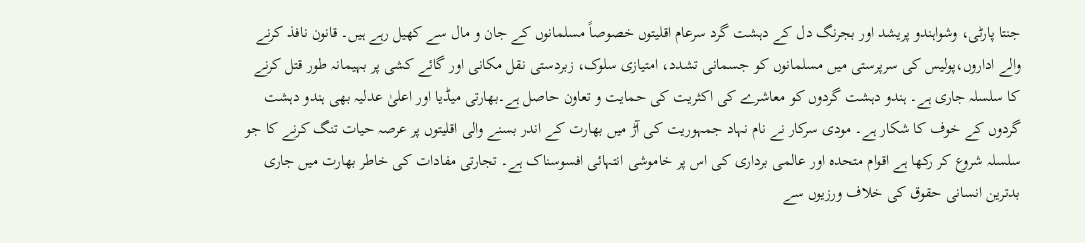جنتا پارٹی، وشواہندو پریشد اور بجرنگ دل کے دہشت گرد سرعام اقلیتوں خصوصاً مسلمانوں کے جان و مال سے کھیل رہے ہیں۔ قانون نافذ کرنے والے اداروں،پولیس کی سرپرستی میں مسلمانوں کو جسمانی تشدد، امتیازی سلوک، زبردستی نقل مکانی اور گائے کشی پر بہیمانہ طور قتل کرنے کا سلسلہ جاری ہے۔ ہندو دہشت گردوں کو معاشرے کی اکثریت کی حمایت و تعاون حاصل ہے۔بھارتی میڈیا اور اعلیٰ عدلیہ بھی ہندو دہشت گردوں کے خوف کا شکار ہے۔ مودی سرکار نے نام نہاد جمہوریت کی آڑ میں بھارت کے اندر بسنے والی اقلیتوں پر عرصہ حیات تنگ کرنے کا جو سلسلہ شروع کر رکھا ہے اقوام متحدہ اور عالمی برداری کی اس پر خاموشی انتہائی افسوسناک ہے۔ تجارتی مفادات کی خاطر بھارت میں جاری بدترین انسانی حقوق کی خلاف ورزیوں سے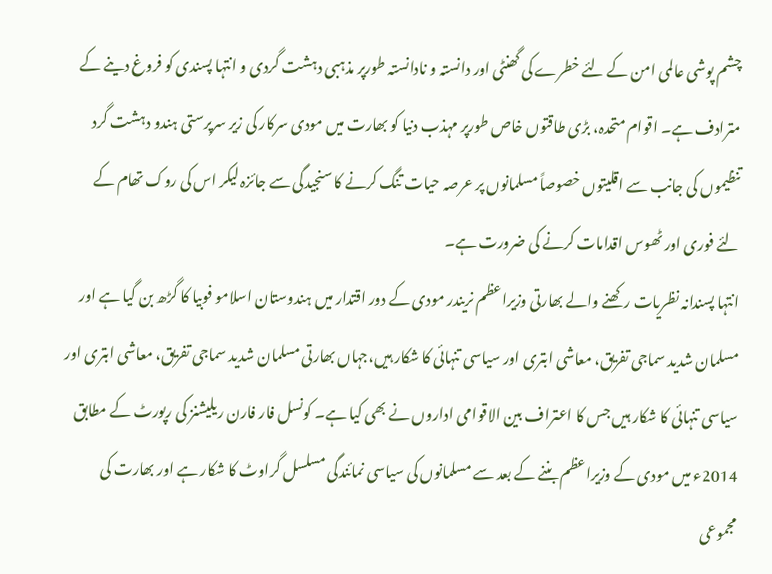چشم پوشی عالمی امن کے لئے خطرے کی گھنٹی اور دانستہ و نادانستہ طورپر مذہبی دہشت گردی و انتہا پسندی کو فروغ دینے کے مترادف ہے۔ اقوام متحدہ، بڑی طاقتوں خاص طورپر مہذب دنیا کو بھارت میں مودی سرکار کی زیر سرپرستی ہندو دہشت گرد تنظیموں کی جانب سے اقلیتوں خصوصاً مسلمانوں پر عرصہ حیات تنگ کرنے کا سنجیدگی سے جائزہ لیکر اس کی روک تھام کے لئے فوری اور ٹھوس اقدامات کرنے کی ضرورت ہے۔
انتہا پسندانہ نظریات رکھنے والے بھارتی وزیراعظم نریندر مودی کے دور اقتدار میں ہندوستان اسلامو فوبیا کا گڑھ بن گیا ہے اور مسلمان شدید سماجی تفریق، معاشی ابتری اور سیاسی تنہائی کا شکار ہیں،جہاں بھارتی مسلمان شدید سماجی تفریق، معاشی ابتری اور سیاسی تنہائی کا شکار ہیں جس کا اعتراف بین الاقوامی اداروں نے بھی کیا ہے۔ کونسل فار فارن ریلیشنز کی رپورٹ کے مطابق 2014ء میں مودی کے وزیراعظم بننے کے بعد سے مسلمانوں کی سیاسی نمائندگی مسلسل گراوٹ کا شکار ہے اور بھارت کی مجموعی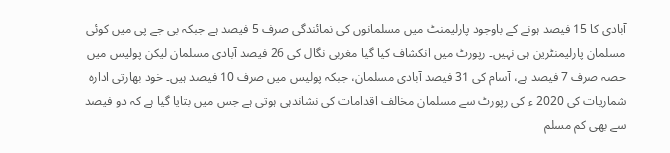آبادی کا 15 فیصد ہونے کے باوجود پارلیمنٹ میں مسلمانوں کی نمائندگی صرف 5 فیصد ہے جبکہ بی جے پی میں کوئی مسلمان پارلیمنٹرین ہی نہیں۔ رپورٹ میں انکشاف کیا گیا مغربی نگال کی 26 فیصد آبادی مسلمان لیکن پولیس میں حصہ صرف 7 فیصد ہے، آسام کی 31 فیصد آبادی مسلمان، جبکہ پولیس میں صرف 10 فیصد ہیں۔ خود بھارتی ادارہ شماریات کی 2020 ء کی رپورٹ سے مسلمان مخالف اقدامات کی نشاندہی ہوتی ہے جس میں بتایا گیا ہے کہ دو فیصد سے بھی کم مسلم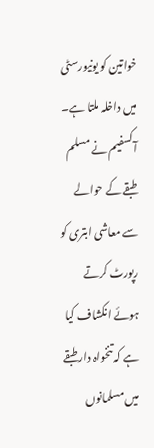خواتین کو یونیورسٹی میں داخلہ ملتا ہے۔ آکسفیم نے مسلم طبقے کے حوالے سے معاشی ابتری کو رپورٹ کرتے ہوئے انکشاف کیا ہے کہ تنخواہ دار طبقے میں مسلمانوں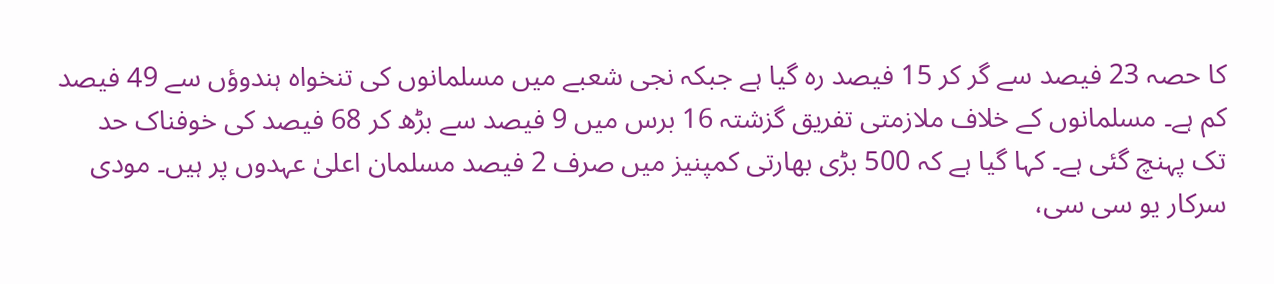کا حصہ 23 فیصد سے گر کر 15 فیصد رہ گیا ہے جبکہ نجی شعبے میں مسلمانوں کی تنخواہ ہندوؤں سے 49 فیصد کم ہے۔ مسلمانوں کے خلاف ملازمتی تفریق گزشتہ 16 برس میں 9 فیصد سے بڑھ کر 68 فیصد کی خوفناک حد تک پہنچ گئی ہے۔ کہا گیا ہے کہ 500 بڑی بھارتی کمپنیز میں صرف 2 فیصد مسلمان اعلیٰ عہدوں پر ہیں۔ مودی سرکار یو سی سی،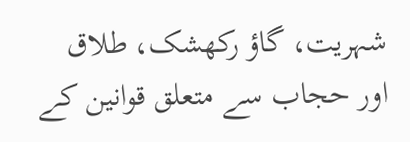شہریت، گاؤ رکھشک، طلاق اور حجاب سے متعلق قوانین کے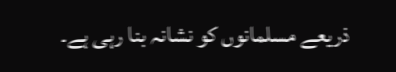ذریعے مسلمانوں کو نشانہ بنا رہی ہے۔